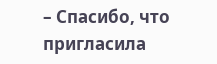– Спасибо, что пригласила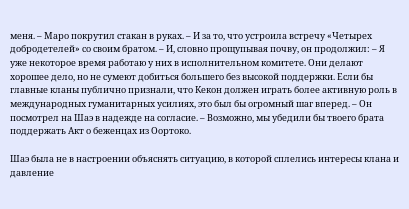меня. – Маро покрутил стакан в руках. – И за то, что устроила встречу «Четырех добродетелей» со своим братом. – И, словно прощупывая почву, он продолжил: – Я уже некоторое время работаю у них в исполнительном комитете. Они делают хорошее дело, но не сумеют добиться большего без высокой поддержки. Если бы главные кланы публично признали, что Кекон должен играть более активную роль в международных гуманитарных усилиях, это был бы огромный шаг вперед. – Он посмотрел на Шаэ в надежде на согласие. – Возможно, мы убедили бы твоего брата поддержать Акт о беженцах из Оортоко.

Шаэ была не в настроении объяснять ситуацию, в которой сплелись интересы клана и давление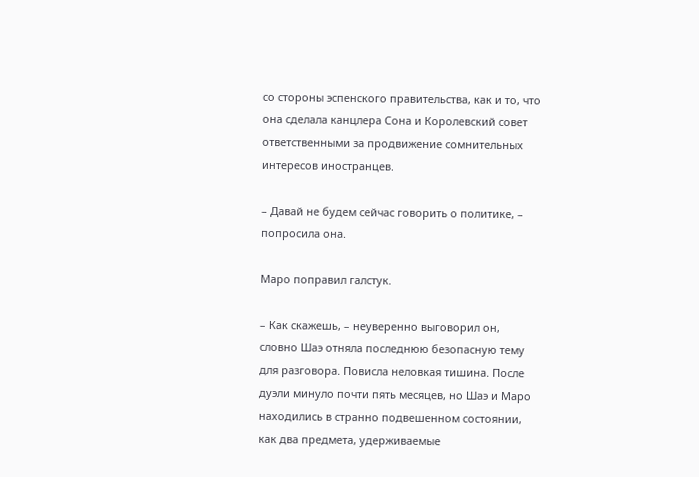со стороны эспенского правительства, как и то, что она сделала канцлера Сона и Королевский совет ответственными за продвижение сомнительных интересов иностранцев.

– Давай не будем сейчас говорить о политике, – попросила она.

Маро поправил галстук.

– Как скажешь, – неуверенно выговорил он, словно Шаэ отняла последнюю безопасную тему для разговора. Повисла неловкая тишина. После дуэли минуло почти пять месяцев, но Шаэ и Маро находились в странно подвешенном состоянии, как два предмета, удерживаемые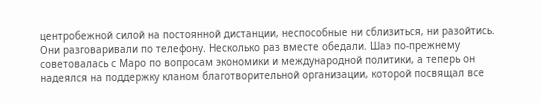центробежной силой на постоянной дистанции, неспособные ни сблизиться, ни разойтись. Они разговаривали по телефону. Несколько раз вместе обедали. Шаэ по-прежнему советовалась с Маро по вопросам экономики и международной политики, а теперь он надеялся на поддержку кланом благотворительной организации, которой посвящал все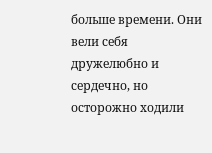больше времени. Они вели себя дружелюбно и сердечно, но осторожно ходили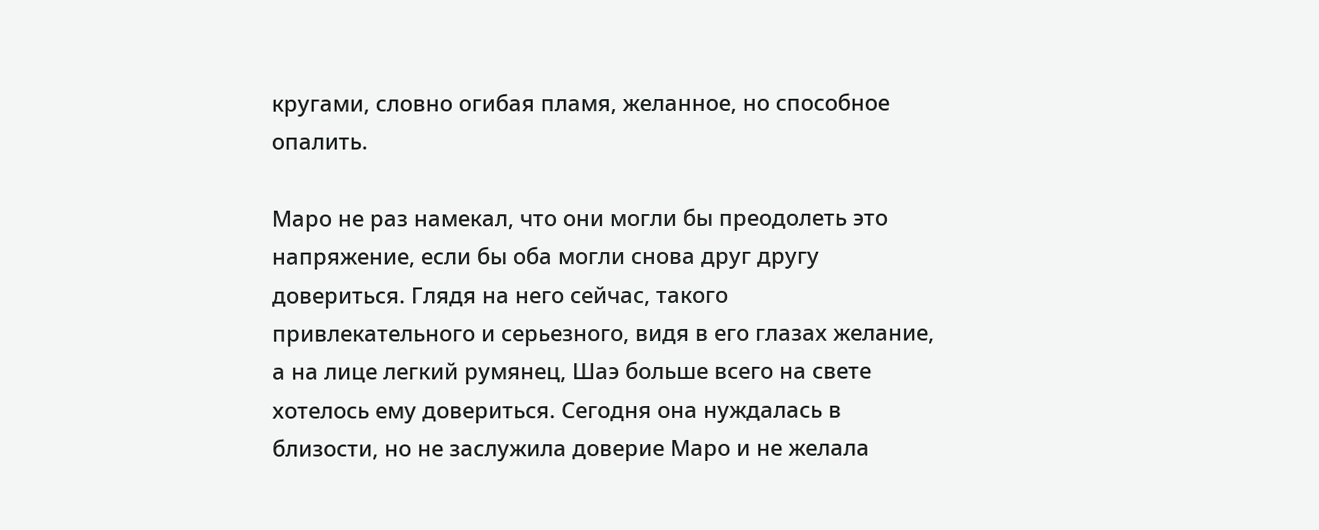кругами, словно огибая пламя, желанное, но способное опалить.

Маро не раз намекал, что они могли бы преодолеть это напряжение, если бы оба могли снова друг другу довериться. Глядя на него сейчас, такого привлекательного и серьезного, видя в его глазах желание, а на лице легкий румянец, Шаэ больше всего на свете хотелось ему довериться. Сегодня она нуждалась в близости, но не заслужила доверие Маро и не желала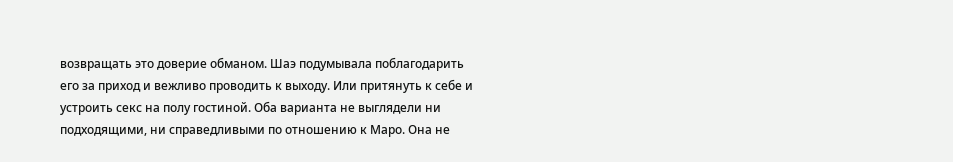возвращать это доверие обманом. Шаэ подумывала поблагодарить его за приход и вежливо проводить к выходу. Или притянуть к себе и устроить секс на полу гостиной. Оба варианта не выглядели ни подходящими, ни справедливыми по отношению к Маро. Она не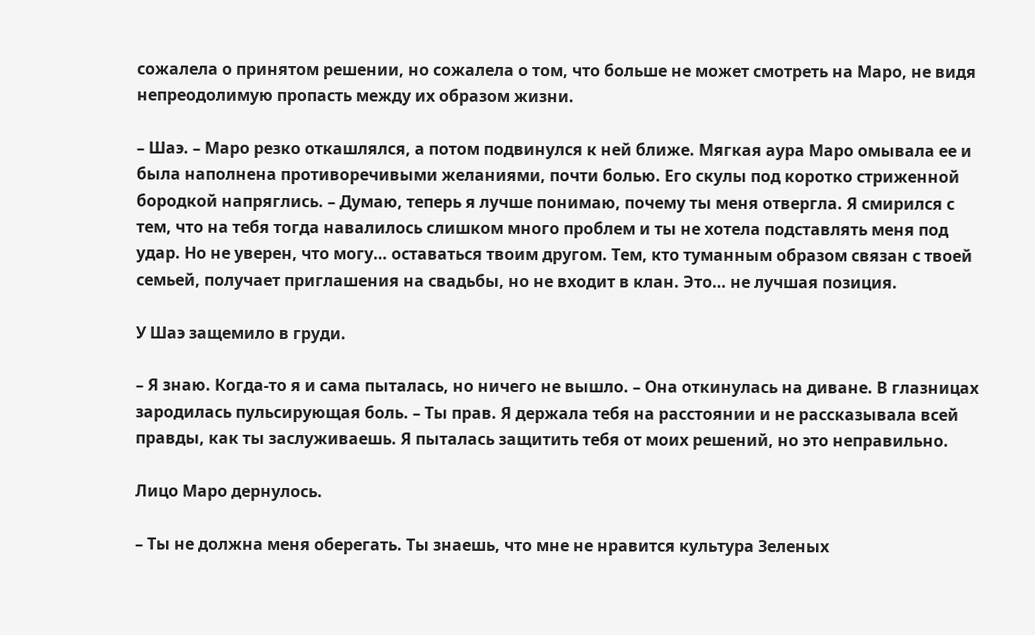сожалела о принятом решении, но сожалела о том, что больше не может смотреть на Маро, не видя непреодолимую пропасть между их образом жизни.

– Шаэ. – Маро резко откашлялся, а потом подвинулся к ней ближе. Мягкая аура Маро омывала ее и была наполнена противоречивыми желаниями, почти болью. Его скулы под коротко стриженной бородкой напряглись. – Думаю, теперь я лучше понимаю, почему ты меня отвергла. Я смирился с тем, что на тебя тогда навалилось слишком много проблем и ты не хотела подставлять меня под удар. Но не уверен, что могу… оставаться твоим другом. Тем, кто туманным образом связан с твоей семьей, получает приглашения на свадьбы, но не входит в клан. Это… не лучшая позиция.

У Шаэ защемило в груди.

– Я знаю. Когда-то я и сама пыталась, но ничего не вышло. – Она откинулась на диване. В глазницах зародилась пульсирующая боль. – Ты прав. Я держала тебя на расстоянии и не рассказывала всей правды, как ты заслуживаешь. Я пыталась защитить тебя от моих решений, но это неправильно.

Лицо Маро дернулось.

– Ты не должна меня оберегать. Ты знаешь, что мне не нравится культура Зеленых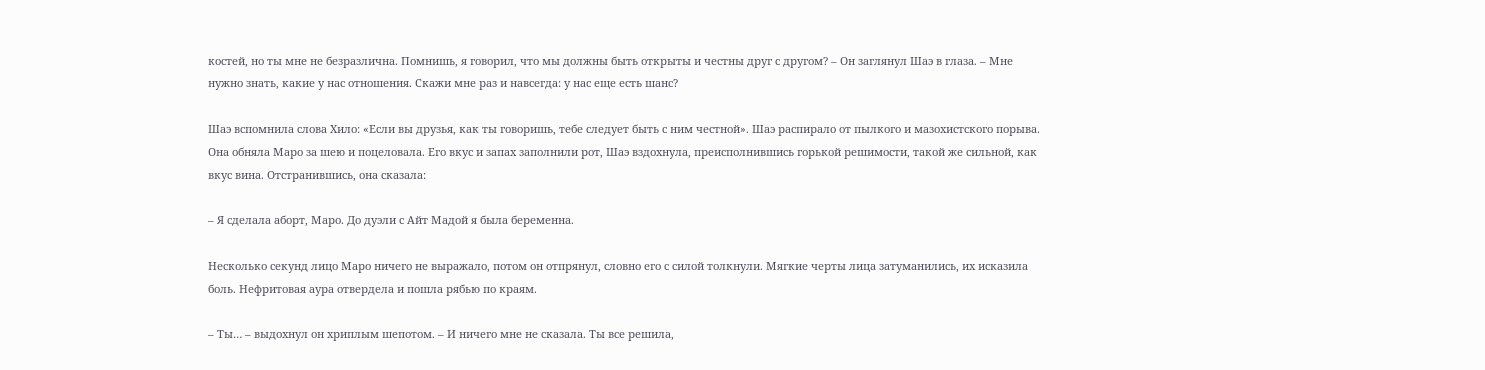костей, но ты мне не безразлична. Помнишь, я говорил, что мы должны быть открыты и честны друг с другом? – Он заглянул Шаэ в глаза. – Мне нужно знать, какие у нас отношения. Скажи мне раз и навсегда: у нас еще есть шанс?

Шаэ вспомнила слова Хило: «Если вы друзья, как ты говоришь, тебе следует быть с ним честной». Шаэ распирало от пылкого и мазохистского порыва. Она обняла Маро за шею и поцеловала. Его вкус и запах заполнили рот, Шаэ вздохнула, преисполнившись горькой решимости, такой же сильной, как вкус вина. Отстранившись, она сказала:

– Я сделала аборт, Маро. До дуэли с Айт Мадой я была беременна.

Несколько секунд лицо Маро ничего не выражало, потом он отпрянул, словно его с силой толкнули. Мягкие черты лица затуманились, их исказила боль. Нефритовая аура отвердела и пошла рябью по краям.

– Ты… – выдохнул он хриплым шепотом. – И ничего мне не сказала. Ты все решила,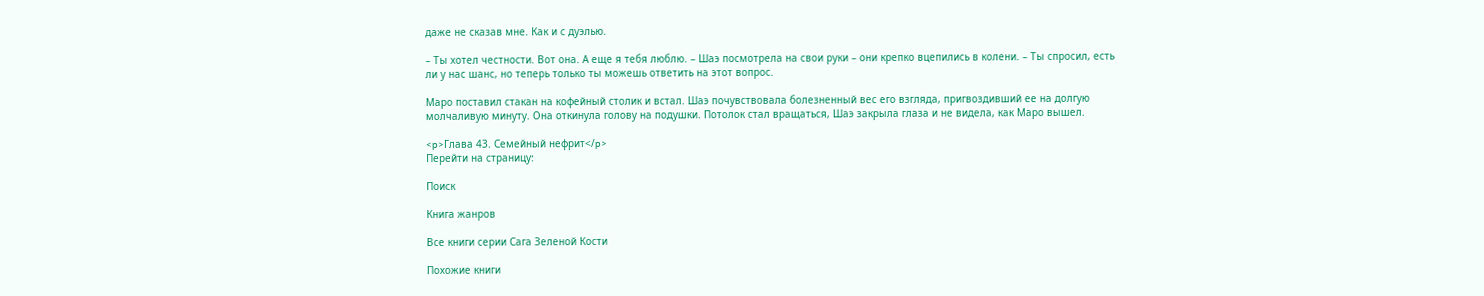даже не сказав мне. Как и с дуэлью.

– Ты хотел честности. Вот она. А еще я тебя люблю. – Шаэ посмотрела на свои руки – они крепко вцепились в колени. – Ты спросил, есть ли у нас шанс, но теперь только ты можешь ответить на этот вопрос.

Маро поставил стакан на кофейный столик и встал. Шаэ почувствовала болезненный вес его взгляда, пригвоздивший ее на долгую молчаливую минуту. Она откинула голову на подушки. Потолок стал вращаться, Шаэ закрыла глаза и не видела, как Маро вышел.

<p>Глава 43. Семейный нефрит</p>
Перейти на страницу:

Поиск

Книга жанров

Все книги серии Сага Зеленой Кости

Похожие книги